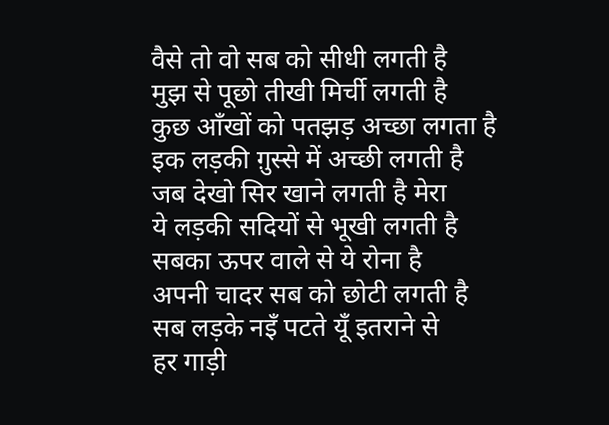वैसे तो वो सब को सीधी लगती है
मुझ से पूछो तीखी मिर्ची लगती है
कुछ आँखों को पतझड़ अच्छा लगता है
इक लड़की ग़ुस्से में अच्छी लगती है
जब देखो सिर खाने लगती है मेरा
ये लड़की सदियों से भूखी लगती है
सबका ऊपर वाले से ये रोना है
अपनी चादर सब को छोटी लगती है
सब लड़के नइँ पटते यूँ इतराने से
हर गाड़ी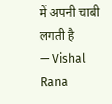में अपनी चाबी लगती है
— Vishal Rana